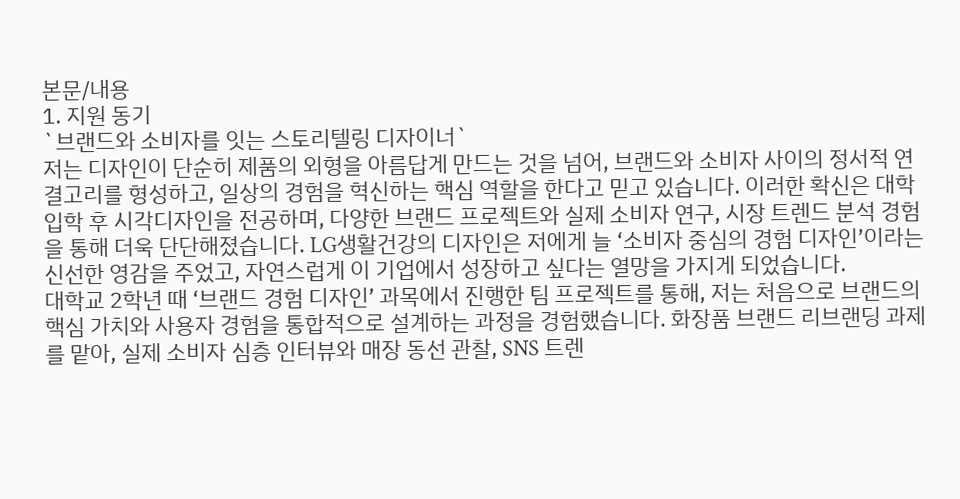본문/내용
1. 지원 동기
`브랜드와 소비자를 잇는 스토리텔링 디자이너`
저는 디자인이 단순히 제품의 외형을 아름답게 만드는 것을 넘어, 브랜드와 소비자 사이의 정서적 연결고리를 형성하고, 일상의 경험을 혁신하는 핵심 역할을 한다고 믿고 있습니다. 이러한 확신은 대학 입학 후 시각디자인을 전공하며, 다양한 브랜드 프로젝트와 실제 소비자 연구, 시장 트렌드 분석 경험을 통해 더욱 단단해졌습니다. LG생활건강의 디자인은 저에게 늘 ‘소비자 중심의 경험 디자인’이라는 신선한 영감을 주었고, 자연스럽게 이 기업에서 성장하고 싶다는 열망을 가지게 되었습니다.
대학교 2학년 때 ‘브랜드 경험 디자인’ 과목에서 진행한 팀 프로젝트를 통해, 저는 처음으로 브랜드의 핵심 가치와 사용자 경험을 통합적으로 설계하는 과정을 경험했습니다. 화장품 브랜드 리브랜딩 과제를 맡아, 실제 소비자 심층 인터뷰와 매장 동선 관찰, SNS 트렌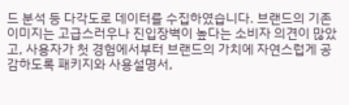드 분석 등 다각도로 데이터를 수집하였습니다. 브랜드의 기존 이미지는 고급스러우나 진입장벽이 높다는 소비자 의견이 많았고, 사용자가 첫 경험에서부터 브랜드의 가치에 자연스럽게 공감하도록 패키지와 사용설명서,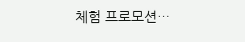체험 프로모션…